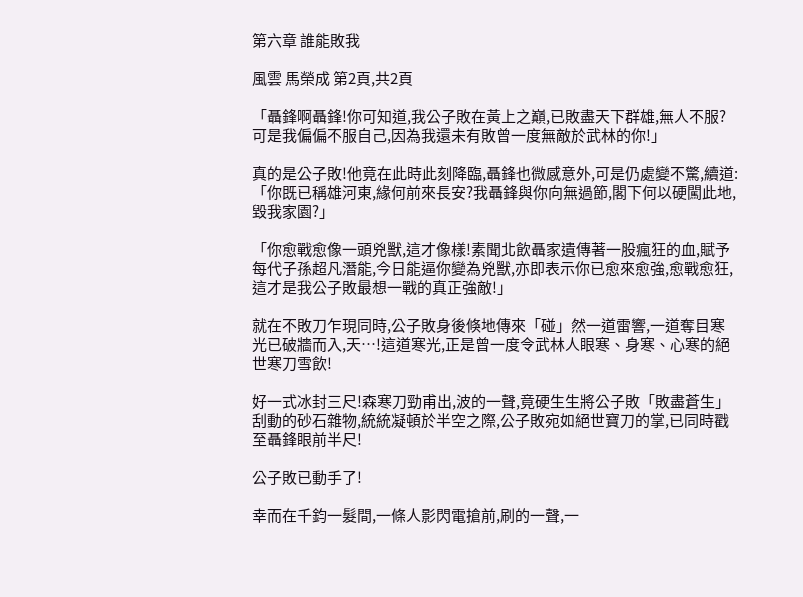第六章 誰能敗我

風雲 馬榮成 第2頁,共2頁

「聶鋒啊聶鋒!你可知道,我公子敗在黃上之巔,已敗盡天下群雄,無人不服?可是我偏偏不服自己,因為我還未有敗曾一度無敵於武林的你!」

真的是公子敗!他竟在此時此刻降臨,聶鋒也微感意外,可是仍處變不驚,續道:「你既已稱雄河東,緣何前來長安?我聶鋒與你向無過節,閣下何以硬闖此地,毀我家園?」

「你愈戰愈像一頭兇獸,這才像樣!素聞北飲聶家遺傳著一股瘋狂的血,賦予每代子孫超凡潛能,今日能逼你變為兇獸,亦即表示你已愈來愈強,愈戰愈狂,這才是我公子敗最想一戰的真正強敵!」

就在不敗刀乍現同時,公子敗身後倏地傳來「碰」然一道雷響,一道奪目寒光已破牆而入,天…!這道寒光,正是曾一度令武林人眼寒、身寒、心寒的絕世寒刀雪飲!

好一式冰封三尺!森寒刀勁甫出,波的一聲,竟硬生生將公子敗「敗盡蒼生」刮動的砂石雜物,統統凝頓於半空之際,公子敗宛如絕世寶刀的掌,已同時戳至聶鋒眼前半尺!

公子敗已動手了!

幸而在千鈞一髮間,一條人影閃電搶前,刷的一聲,一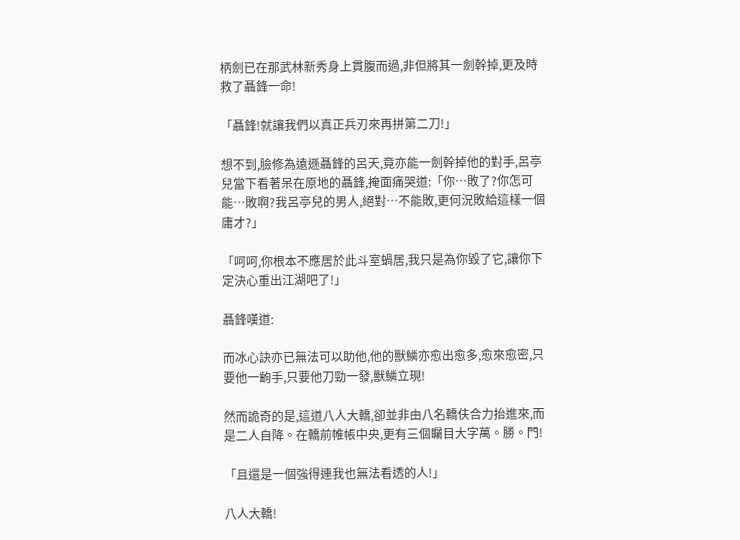柄劍已在那武林新秀身上貫腹而過,非但將其一劍幹掉,更及時救了聶鋒一命!

「聶鋒!就讓我們以真正兵刃來再拼第二刀!」

想不到,臉修為遠遜聶鋒的呂天,竟亦能一劍幹掉他的對手,呂亭兒當下看著呆在原地的聶鋒,掩面痛哭道:「你…敗了?你怎可能…敗啊?我呂亭兒的男人,絕對…不能敗,更何況敗給這樣一個庸才?」

「呵呵,你根本不應居於此斗室蝸居,我只是為你毀了它,讓你下定決心重出江湖吧了!」

聶鋒嘆道:

而冰心訣亦已無法可以助他,他的獸鱗亦愈出愈多,愈來愈密,只要他一齣手,只要他刀勁一發,獸鱗立現!

然而詭奇的是,這道八人大轎,卻並非由八名轎伕合力抬進來,而是二人自降。在轎前帷帳中央,更有三個矚目大字萬。勝。門!

「且還是一個強得連我也無法看透的人!」

八人大轎!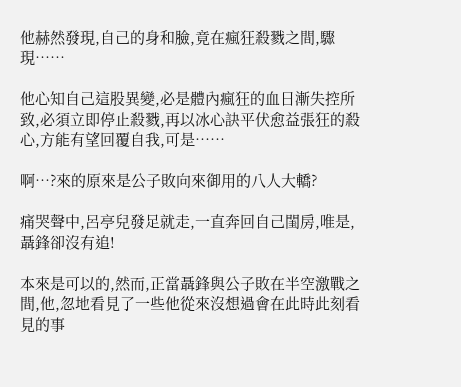他赫然發現,自己的身和臉,竟在瘋狂殺戮之間,驟現……

他心知自己這股異變,必是體內瘋狂的血日漸失控所致,必須立即停止殺戮,再以冰心訣平伏愈益張狂的殺心,方能有望回覆自我,可是……

啊…?來的原來是公子敗向來御用的八人大轎?

痛哭聲中,呂亭兒發足就走,一直奔回自己閨房,唯是,聶鋒卻沒有追!

本來是可以的,然而,正當聶鋒與公子敗在半空激戰之間,他,忽地看見了一些他從來沒想過會在此時此刻看見的事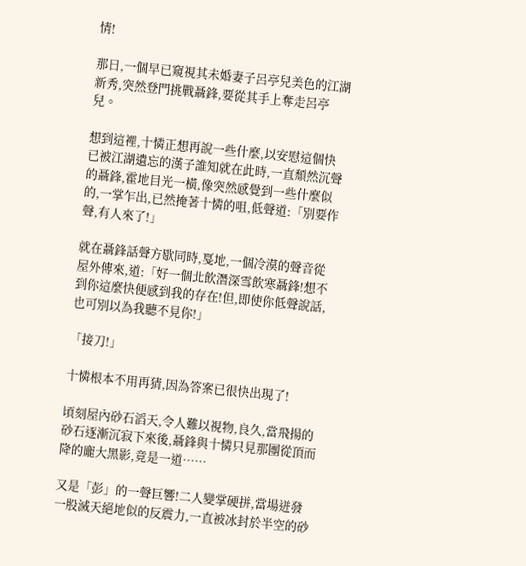情!

那日,一個早已窺視其未婚妻子呂亭兒美色的江湖新秀,突然登門挑戰聶鋒,要從其手上奪走呂亭兒。

想到這裡,十憐正想再說一些什麼,以安慰這個快已被江湖遺忘的漢子誰知就在此時,一直頹然沉聲的聶鋒,霍地目光一橫,像突然感覺到一些什麼似的,一掌乍出,已然掩著十憐的咀,低聲道:「別要作聲,有人來了!」

就在聶鋒話聲方歇同時,戛地,一個冷漠的聲音從屋外傳來,道:「好一個北飲潛深雪飲寒聶鋒!想不到你這麼快便感到我的存在!但,即使你低聲說話,也可別以為我聽不見你!」

「接刀!」

十憐根本不用再猜,因為答案已很快出現了!

頃刻屋內砂石滔天,令人難以視物,良久,當飛揚的砂石逐漸沉寂下來後,聶鋒與十憐只見那團從頂而降的龐大黑影,竟是一道……

又是「彭」的一聲巨響!二人變掌硬拼,當場迸發一股滅天絕地似的反震力,一直被冰封於半空的砂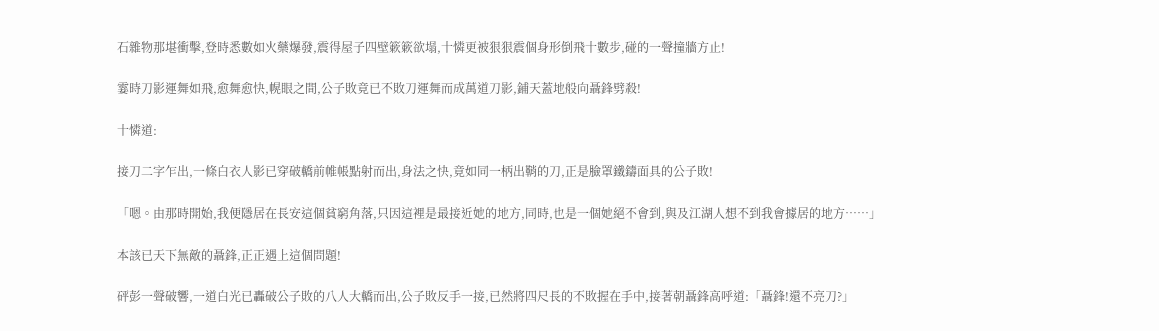石雜物那堪衝擊,登時悉數如火藥爆發,震得屋子四壁簌簌欲塌,十憐更被狠狠震個身形倒飛十數步,碰的一聲撞牆方止!

霎時刀影運舞如飛,愈舞愈快,幌眼之間,公子敗竟已不敗刀運舞而成萬道刀影,鋪天蓋地般向聶鋒劈殺!

十憐道:

接刀二字乍出,一條白衣人影已穿破轎前帷帳點射而出,身法之快,竟如同一柄出鞘的刀,正是臉罩鐵鑄面具的公子敗!

「嗯。由那時開始,我便隱居在長安這個貧窮角落,只因這裡是最接近她的地方,同時,也是一個她絕不會到,與及江湖人想不到我會據居的地方……」

本該已天下無敵的聶鋒,正正遇上這個問題!

砰彭一聲破響,一道白光已轟破公子敗的八人大轎而出,公子敗反手一接,已然將四尺長的不敗握在手中,接著朝聶鋒高呼道:「聶鋒!還不亮刀?」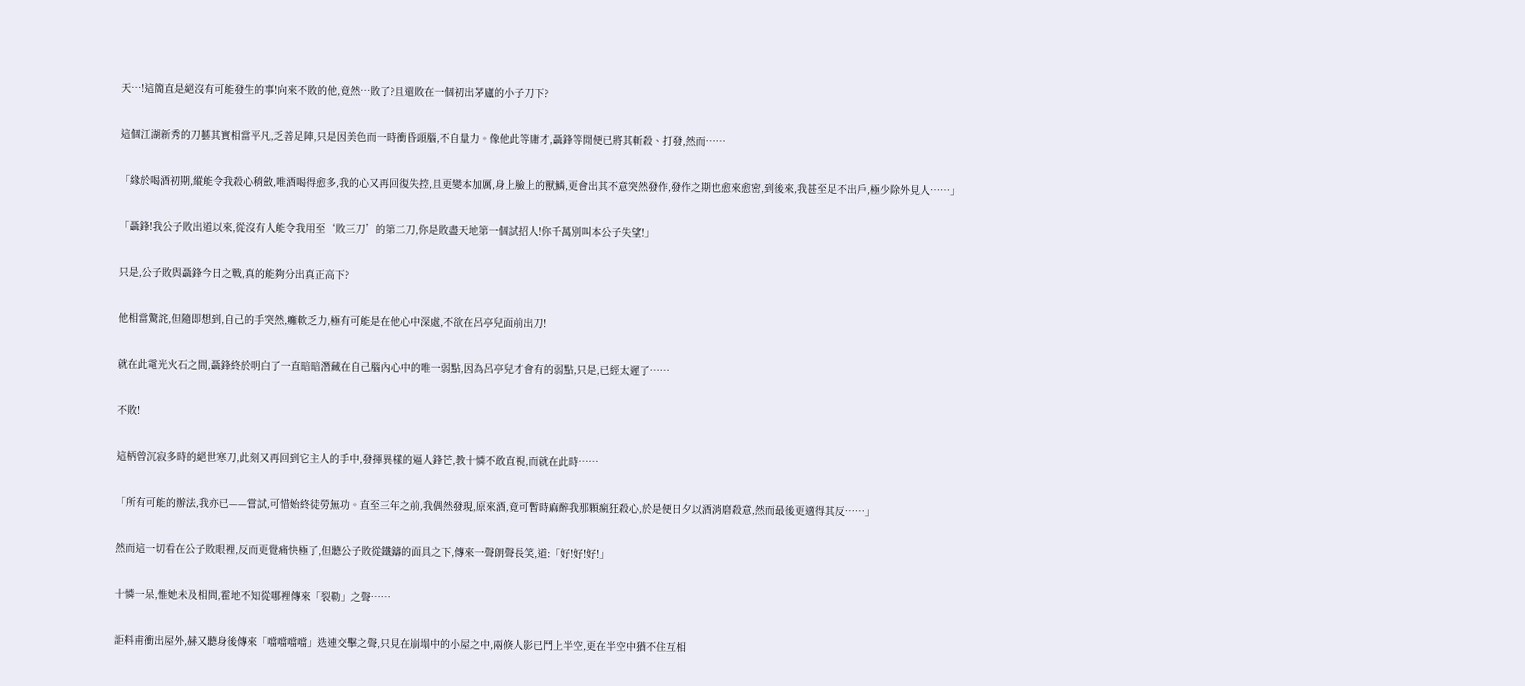天…!這簡直是絕沒有可能發生的事!向來不敗的他,竟然…敗了?且還敗在一個初出茅廬的小子刀下?

這個江湖新秀的刀藝其實相當平凡,乏善足陣,只是因美色而一時衝昏頭腦,不自量力。像他此等庸才,聶鋒等閒便已將其斬殺、打發,然而……

「緣於喝酒初期,縱能令我殺心稍斂,唯酒喝得愈多,我的心又再回復失控,且更變本加厲,身上臉上的獸鱗,更會出其不意突然發作,發作之期也愈來愈密,到後來,我甚至足不出戶,極少除外見人……」

「聶鋒!我公子敗出道以來,從沒有人能令我用至‘敗三刀’的第二刀,你是敗盡天地第一個試招人!你千萬別叫本公子失望!」

只是,公子敗與聶鋒今日之戰,真的能夠分出真正高下?

他相當驚詫,但隨即想到,自己的手突然,癱軟乏力,極有可能是在他心中深處,不欲在呂亭兒面前出刀!

就在此電光火石之間,聶鋒終於明白了一直暗暗潛藏在自己腦內心中的唯一弱點,因為呂亭兒才會有的弱點,只是,已經太遲了……

不敗!

這柄曾沉寂多時的絕世寒刀,此刻又再回到它主人的手中,發揮異樣的逼人鋒芒,教十憐不敢直視,而就在此時……

「所有可能的辦法,我亦已——嘗試,可惜始終徒勞無功。直至三年之前,我偶然發現,原來酒,竟可暫時麻醉我那顆瘋狂殺心,於是便日夕以酒消磨殺意,然而最後更適得其反……」

然而這一切看在公子敗眼裡,反而更覺痛快極了,但聽公子敗從鐵鑄的面具之下,傳來一聲朗聲長笑,道:「好!好!好!」

十憐一呆,惟她未及相問,霍地不知從哪裡傳來「裂勒」之聲……

詎料甫衝出屋外,赫又聽身後傳來「噹噹噹噹」迭連交擊之聲,只見在崩塌中的小屋之中,兩倏人影已鬥上半空,更在半空中猶不住互相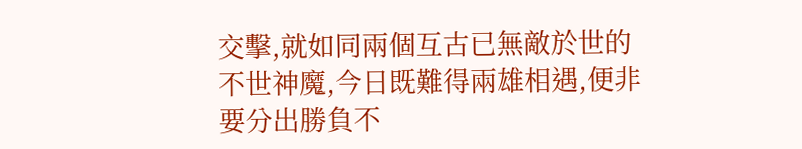交擊,就如同兩個互古已無敵於世的不世神魔,今日既難得兩雄相遇,便非要分出勝負不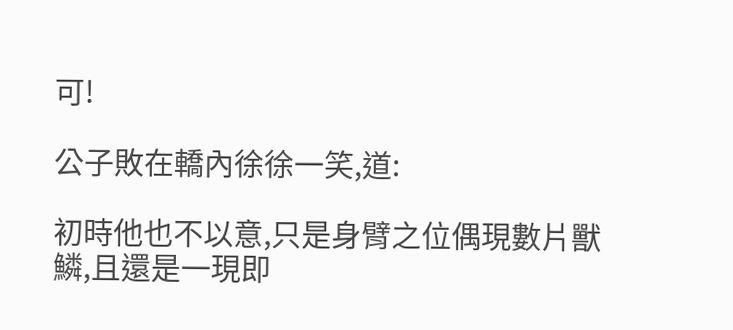可!

公子敗在轎內徐徐一笑,道:

初時他也不以意,只是身臂之位偶現數片獸鱗,且還是一現即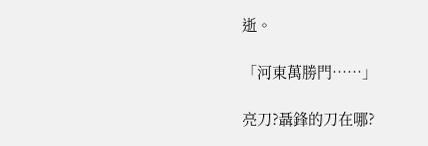逝。

「河東萬勝門……」

亮刀?聶鋒的刀在哪?